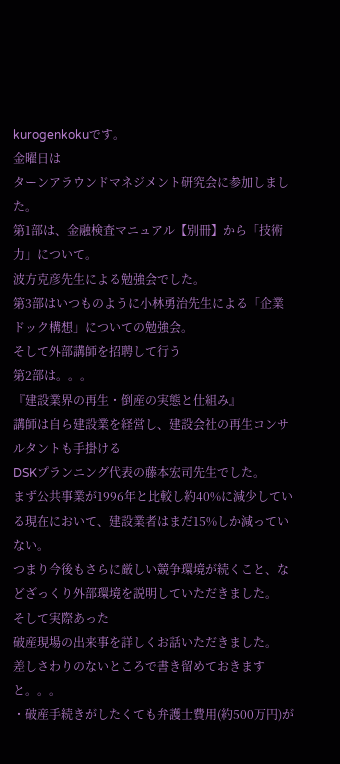kurogenkokuです。
金曜日は
ターンアラウンドマネジメント研究会に参加しました。
第1部は、金融検査マニュアル【別冊】から「技術力」について。
波方克彦先生による勉強会でした。
第3部はいつものように小林勇治先生による「企業ドック構想」についての勉強会。
そして外部講師を招聘して行う
第2部は。。。
『建設業界の再生・倒産の実態と仕組み』
講師は自ら建設業を経営し、建設会社の再生コンサルタントも手掛ける
DSKプランニング代表の藤本宏司先生でした。
まず公共事業が1996年と比較し約40%に減少している現在において、建設業者はまだ15%しか減っていない。
つまり今後もさらに厳しい競争環境が続くこと、などざっくり外部環境を説明していただきました。
そして実際あった
破産現場の出来事を詳しくお話いただきました。
差しさわりのないところで書き留めておきますと。。。
・破産手続きがしたくても弁護士費用(約500万円)が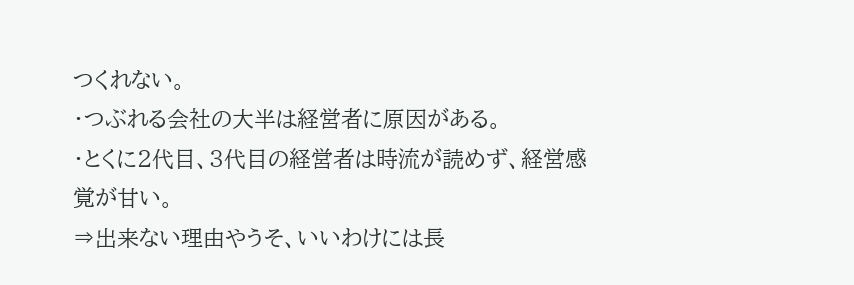つくれない。
・つぶれる会社の大半は経営者に原因がある。
・とくに2代目、3代目の経営者は時流が読めず、経営感覚が甘い。
⇒出来ない理由やうそ、いいわけには長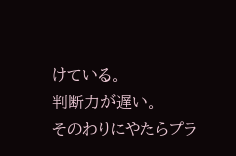けている。
判断力が遅い。
そのわりにやたらプラ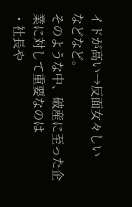イドが高い→反面女々しい
などなど。
そのような中、破産に至った企業に対して重要なのは
・社長や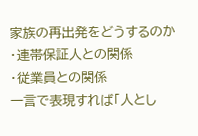家族の再出発をどうするのか
・連帯保証人との関係
・従業員との関係
一言で表現すれば「人とし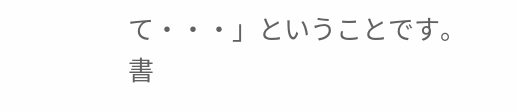て・・・」ということです。
書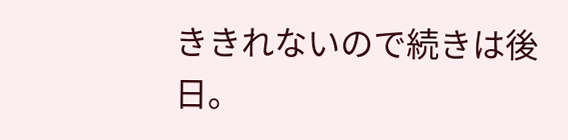ききれないので続きは後日。